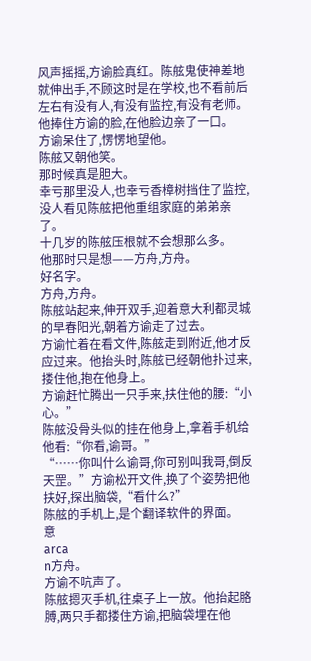风声摇摇,方谕脸真红。陈舷鬼使神差地就伸出手,不顾这时是在学校,也不看前后左右有没有人,有没有监控,有没有老师。
他捧住方谕的脸,在他脸边亲了一口。
方谕呆住了,愣愣地望他。
陈舷又朝他笑。
那时候真是胆大。
幸亏那里没人,也幸亏香樟树挡住了监控,没人看见陈舷把他重组家庭的弟弟亲了。
十几岁的陈舷压根就不会想那么多。
他那时只是想——方舟,方舟。
好名字。
方舟,方舟。
陈舷站起来,伸开双手,迎着意大利都灵城的早春阳光,朝着方谕走了过去。
方谕忙着在看文件,陈舷走到附近,他才反应过来。他抬头时,陈舷已经朝他扑过来,搂住他,抱在他身上。
方谕赶忙腾出一只手来,扶住他的腰:“小心。”
陈舷没骨头似的挂在他身上,拿着手机给他看:“你看,谕哥。”
“……你叫什么谕哥,你可别叫我哥,倒反天罡。”方谕松开文件,换了个姿势把他扶好,探出脑袋,“看什么?”
陈舷的手机上,是个翻译软件的界面。
意
arca
n方舟。
方谕不吭声了。
陈舷摁灭手机,往桌子上一放。他抬起胳膊,两只手都搂住方谕,把脑袋埋在他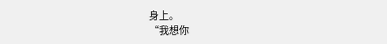身上。
“我想你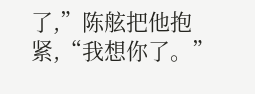了,”陈舷把他抱紧,“我想你了。”